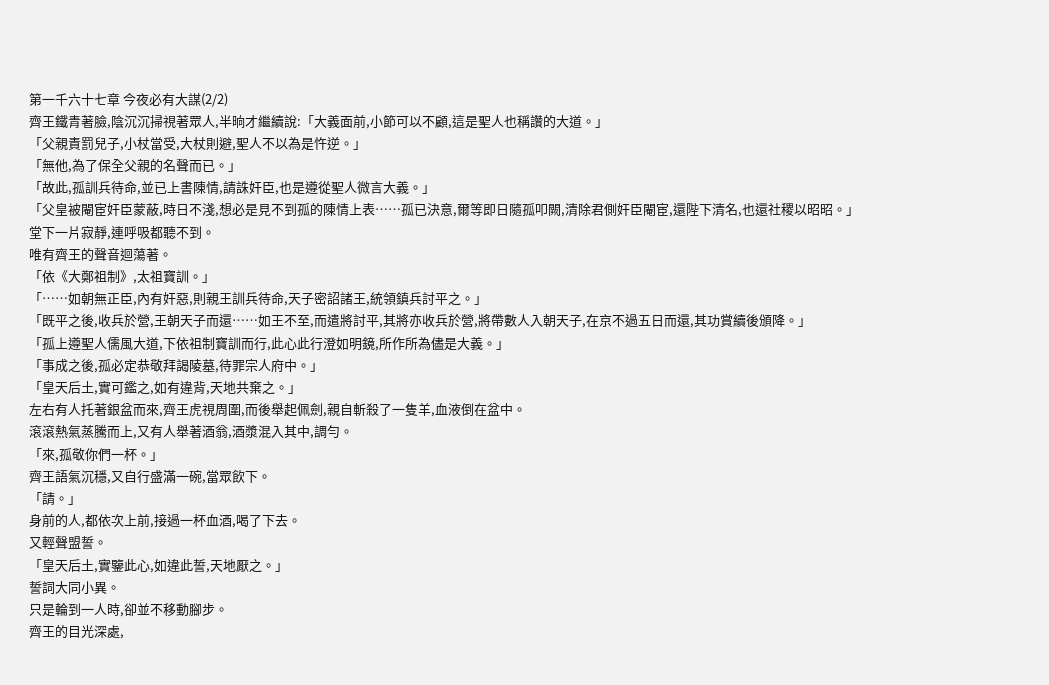第一千六十七章 今夜必有大謀(2/2)
齊王鐵青著臉,陰沉沉掃視著眾人,半晌才繼續說:「大義面前,小節可以不顧,這是聖人也稱讚的大道。」
「父親責罰兒子,小杖當受,大杖則避,聖人不以為是忤逆。」
「無他,為了保全父親的名聲而已。」
「故此,孤訓兵待命,並已上書陳情,請誅奸臣,也是遵從聖人微言大義。」
「父皇被閹宦奸臣蒙蔽,時日不淺,想必是見不到孤的陳情上表……孤已決意,爾等即日隨孤叩闕,清除君側奸臣閹宦,還陛下清名,也還社稷以昭昭。」
堂下一片寂靜,連呼吸都聽不到。
唯有齊王的聲音迴蕩著。
「依《大鄭祖制》,太祖寶訓。」
「……如朝無正臣,內有奸惡,則親王訓兵待命,天子密詔諸王,統領鎮兵討平之。」
「既平之後,收兵於營,王朝天子而還……如王不至,而遣將討平,其將亦收兵於營,將帶數人入朝天子,在京不過五日而還,其功賞續後頒降。」
「孤上遵聖人儒風大道,下依祖制寶訓而行,此心此行澄如明鏡,所作所為儘是大義。」
「事成之後,孤必定恭敬拜謁陵墓,待罪宗人府中。」
「皇天后土,實可鑑之,如有違背,天地共棄之。」
左右有人托著銀盆而來,齊王虎視周圍,而後舉起佩劍,親自斬殺了一隻羊,血液倒在盆中。
滾滾熱氣蒸騰而上,又有人舉著酒翁,酒漿混入其中,調勻。
「來,孤敬你們一杯。」
齊王語氣沉穩,又自行盛滿一碗,當眾飲下。
「請。」
身前的人,都依次上前,接過一杯血酒,喝了下去。
又輕聲盟誓。
「皇天后土,實鑒此心,如違此誓,天地厭之。」
誓詞大同小異。
只是輪到一人時,卻並不移動腳步。
齊王的目光深處,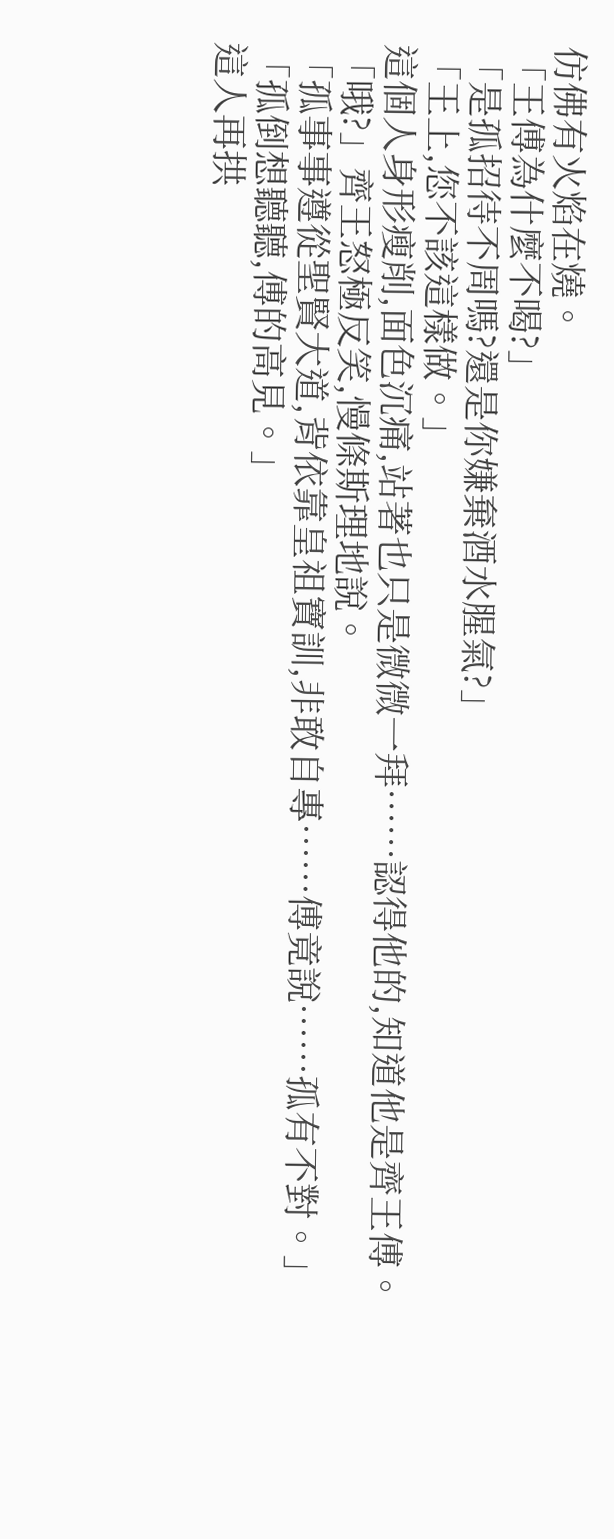仿佛有火焰在燒。
「王傅為什麼不喝?」
「是孤招待不周嗎?還是你嫌棄酒水腥氣?」
「王上,您不該這樣做。」
這個人身形瘦削,面色沉痛,站著也只是微微一拜……認得他的,知道他是齊王傅。
「哦?」齊王怒極反笑,慢條斯理地說。
「孤事事遵從聖賢大道,背依靠皇祖寶訓,非敢自專……傅竟說……孤有不對。」
「孤倒想聽聽,傅的高見。」
這人再拱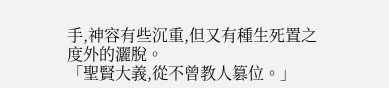手,神容有些沉重,但又有種生死置之度外的灑脫。
「聖賢大義,從不曾教人篡位。」